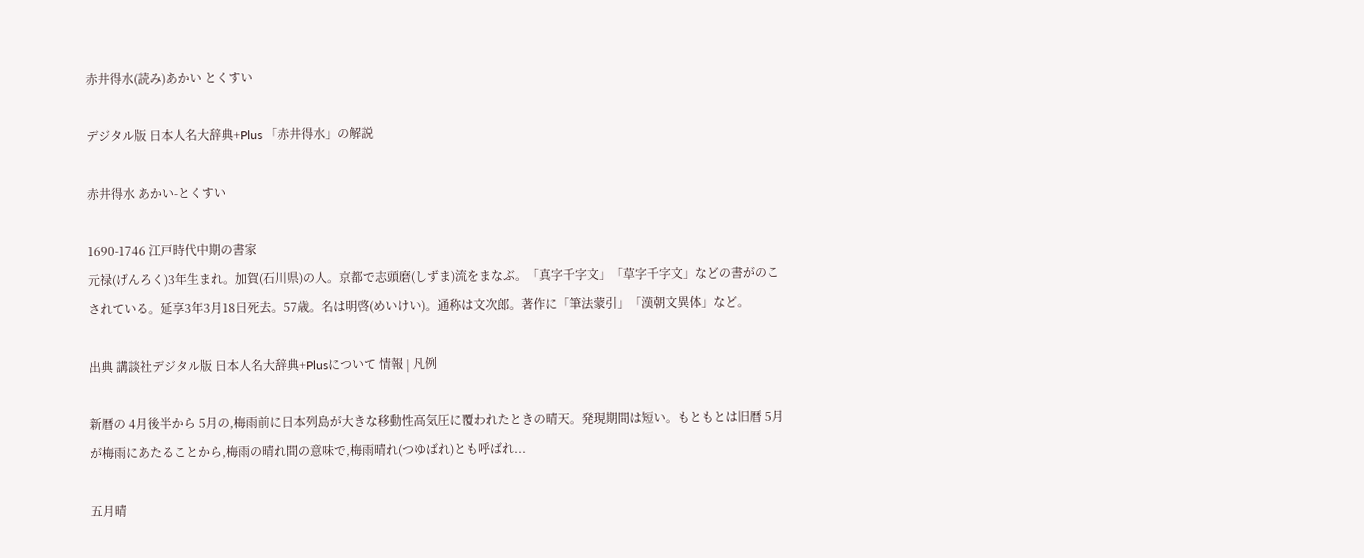赤井得水(読み)あかい とくすい

デジタル版 日本人名大辞典+Plus 「赤井得水」の解説

赤井得水 あかい-とくすい

1690-1746 江戸時代中期の書家
元禄(げんろく)3年生まれ。加賀(石川県)の人。京都で志頭磨(しずま)流をまなぶ。「真字千字文」「草字千字文」などの書がのこされている。延享3年3月18日死去。57歳。名は明啓(めいけい)。通称は文次郎。著作に「筆法蒙引」「漢朝文異体」など。

出典 講談社デジタル版 日本人名大辞典+Plusについて 情報 | 凡例

新暦の 4月後半から 5月の,梅雨前に日本列島が大きな移動性高気圧に覆われたときの晴天。発現期間は短い。もともとは旧暦 5月が梅雨にあたることから,梅雨の晴れ間の意味で,梅雨晴れ(つゆばれ)とも呼ばれ...

五月晴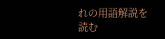れの用語解説を読む